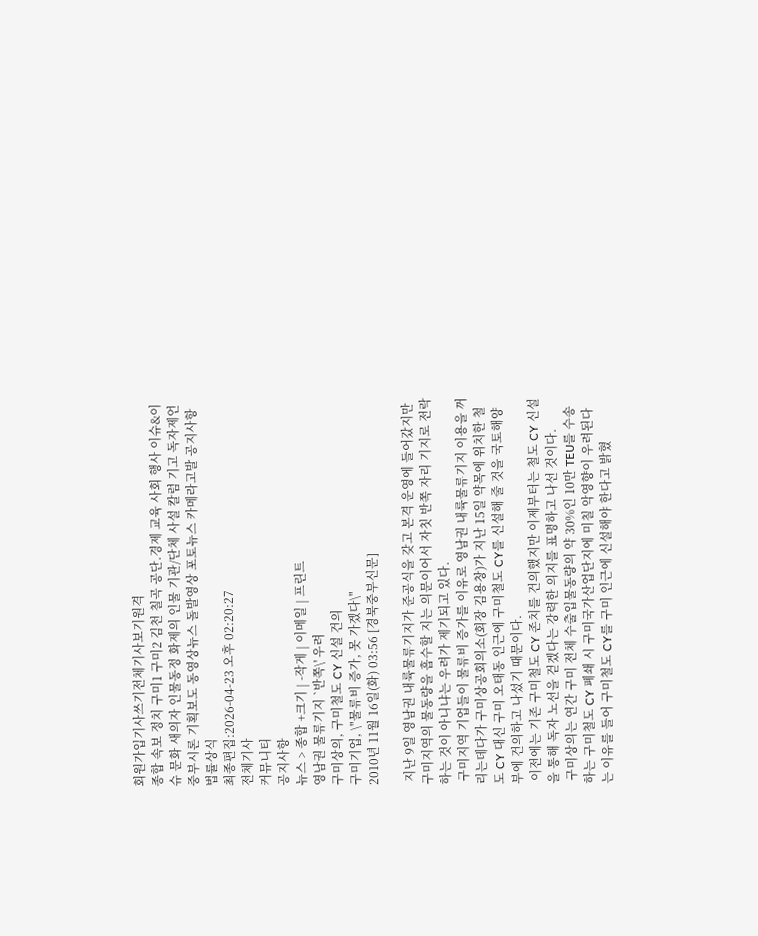회원가입기사쓰기전체기사보기원격
종합 속보 정치 구미1 구미2 김천 칠곡 공단.경제 교육 사회 행사 이슈&이슈 문화 새의자 인물동정 화제의 인물 기관/단체 사설 칼럼 기고 독자제언 중부시론 기획보도 동영상뉴스 돌발영상 포토뉴스 카메라고발 공지사항 법률상식
최종편집:2026-04-23 오후 02:20:27
전체기사
커뮤니티
공지사항
뉴스 > 종합 +크기 | -작게 | 이메일 | 프린트
영남권 물류기지 `반쪽\' 우려
구미상의, 구미철도 CY 신설 건의
구미기업, \"물류비 증가, 못 가겠다\"
2010년 11월 16일(화) 03:56 [경북중부신문]

 지난 9일 영남권 내륙물류기지가 준공식을 갖고 본격 운영에 들어갔지만 구미지역의 물동량을 흡수할 지는 의문이어서 자칫 반쪽 자리 기지로 전락하는 것이 아니냐는 우려가 제기되고 있다.
 구미지역 기업들이 물류비 증가를 이유로 영남권 내륙물류기지 이용을 꺼리는데다가 구미상공회의소(회장 김용창)가 지난 15일 약목에 위치한 철도 CY 대신 구미 오태동 인근에 구미철도 CY를 신설해 줄 것을 국토해양부에 건의하고 나섰기 때문이다.
 이전에는 기존 구미철도 CY 존치를 건의했지만 이제부터는 철도 CY 신설을 통해 독자 노선을 걷겠다는 강력한 의지를 표명하고 나선 것이다.
 구미상의는 연간 구미 전체 수출입물동량의 약 30%인 10만 TEU를 수송하는 구미철도 CY 폐쇄 시 구미국가산업단지에 미칠 악영향이 우려된다는 이유를 들어 구미철도 CY를 구미 인근에 신설해야 한다고 밝혔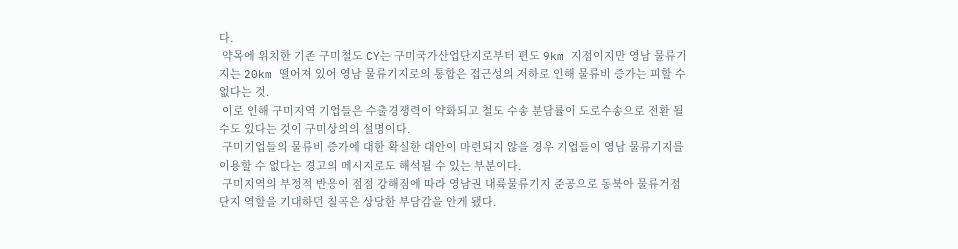다.
 약목에 위치한 기존 구미철도 CY는 구미국가산업단지로부터 편도 9km 지점이지만 영남 물류기지는 20km 떨어져 있어 영남 물류기지로의 통합은 접근성의 저하로 인해 물류비 증가는 피할 수 없다는 것.
 이로 인해 구미지역 기업들은 수출경쟁력이 약화되고 철도 수송 분담률이 도로수송으로 전환 될 수도 있다는 것이 구미상의의 설명이다.
 구미기업들의 물류비 증가에 대한 확실한 대안이 마련되지 않을 경우 기업들이 영남 물류기지를 이용할 수 없다는 경고의 메시지로도 해석될 수 있는 부분이다.
 구미지역의 부정적 반응이 점점 강해짐에 따라 영남권 내륙물류기지 준공으로 동북아 물류거점단지 역할을 기대하던 칠곡은 상당한 부담감을 안게 됐다.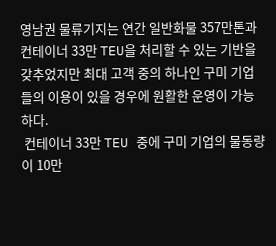영남권 물류기지는 연간 일반화물 357만톤과 컨테이너 33만 TEU을 처리할 수 있는 기반을 갖추었지만 최대 고객 중의 하나인 구미 기업들의 이용이 있을 경우에 원활한 운영이 가능하다.
 컨테이너 33만 TEU 중에 구미 기업의 물동량이 10만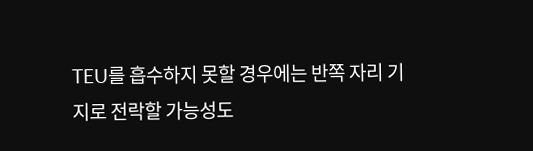TEU를 흡수하지 못할 경우에는 반쪽 자리 기지로 전락할 가능성도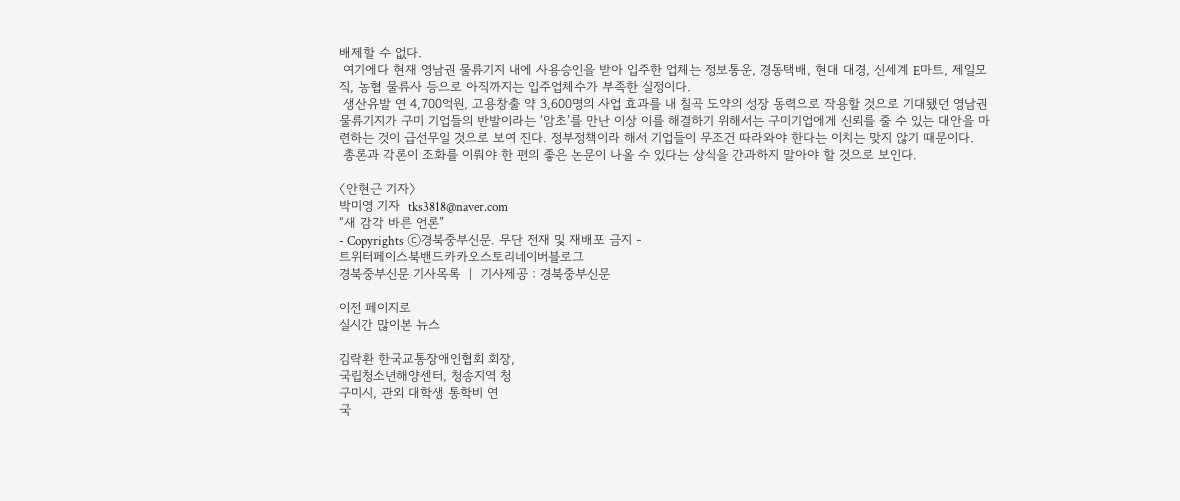배제할 수 없다.
 여기에다 현재 영남권 물류기지 내에 사용승인을 받아 입주한 업체는 정보통운, 경동택배, 현대 대경, 신세계 E마트, 제일모직, 농협 물류사 등으로 아직까지는 입주업체수가 부족한 실정이다.
 생산유발 연 4,700억원, 고용창출 약 3,600명의 사업 효과를 내 칠곡 도약의 성장 동력으로 작용할 것으로 기대됐던 영남권 물류기지가 구미 기업들의 반발이라는 ‘암초’를 만난 이상 이를 해결하기 위해서는 구미기업에게 신뢰를 줄 수 있는 대안을 마련하는 것이 급선무일 것으로 보여 진다. 정부정책이라 해서 기업들이 무조건 따라와야 한다는 이치는 맞지 않기 때문이다.
 총론과 각론이 조화를 이뤄야 한 편의 좋은 논문이 나올 수 있다는 상식을 간과하지 말아야 할 것으로 보인다.

〈안현근 기자〉
박미영 기자  tks3818@naver.com
“새 감각 바른 언론”
- Copyrights ⓒ경북중부신문. 무단 전재 및 재배포 금지 -
트위터페이스북밴드카카오스토리네이버블로그
경북중부신문 기사목록  |  기사제공 : 경북중부신문

이전 페이지로
실시간 많이본 뉴스

김락환 한국교통장애인협회 회장,
국립청소년해양센터, 청송지역 청
구미시, 관외 대학생 통학비 연
국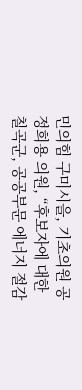민의힘 구미시을, 기초의원 공
정희용 의원, “후보자에 대한
칠곡군, 공공부문 에너지 절감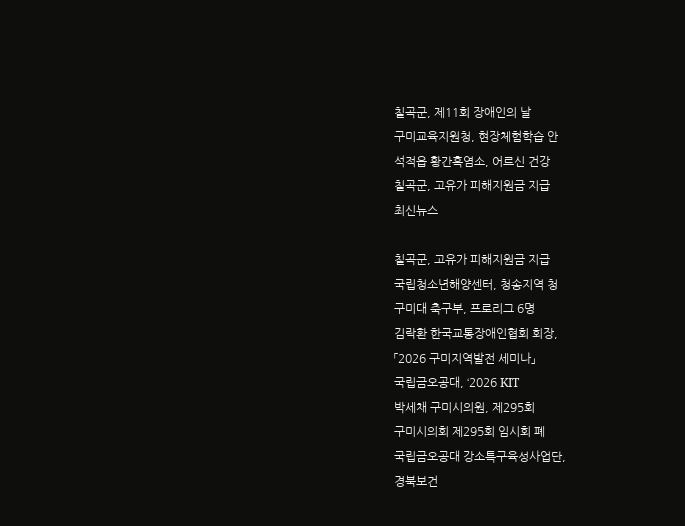칠곡군, 제11회 장애인의 날
구미교육지원청, 현장체험학습 안
석적읍 황간흑염소, 어르신 건강
칠곡군, 고유가 피해지원금 지급
최신뉴스

칠곡군, 고유가 피해지원금 지급
국립청소년해양센터, 청송지역 청
구미대 축구부, 프로리그 6명
김락환 한국교통장애인협회 회장,
「2026 구미지역발전 세미나」
국립금오공대, ‘2026 KIT
박세채 구미시의원, 제295회
구미시의회 제295회 임시회 폐
국립금오공대 강소특구육성사업단,
경북보건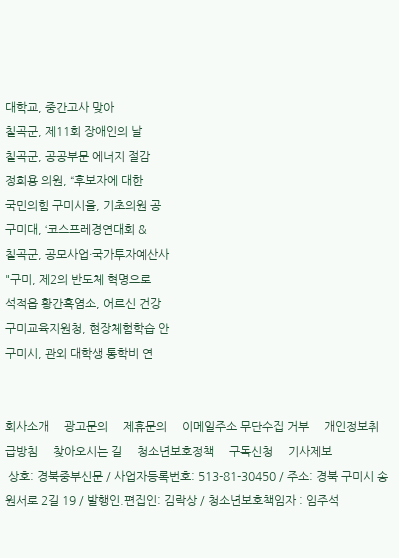대학교, 중간고사 맞아
칠곡군, 제11회 장애인의 날
칠곡군, 공공부문 에너지 절감
정희용 의원, “후보자에 대한
국민의힘 구미시을, 기초의원 공
구미대, ‘코스프레경연대회 &
칠곡군, 공모사업·국가투자예산사
"구미, 제2의 반도체 혁명으로
석적읍 황간흑염소, 어르신 건강
구미교육지원청, 현장체험학습 안
구미시, 관외 대학생 통학비 연


회사소개     광고문의     제휴문의     이메일주소 무단수집 거부     개인정보취급방침     찾아오시는 길     청소년보호정책     구독신청     기사제보
 상호: 경북중부신문 / 사업자등록번호: 513-81-30450 / 주소: 경북 구미시 송원서로 2길 19 / 발행인.편집인: 김락상 / 청소년보호책임자 : 임주석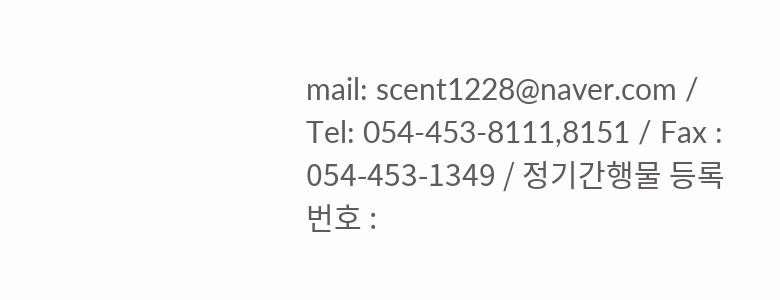mail: scent1228@naver.com / Tel: 054-453-8111,8151 / Fax : 054-453-1349 / 정기간행물 등록번호 :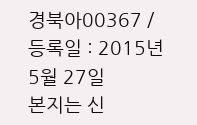경북아00367 / 등록일 : 2015년 5월 27일
본지는 신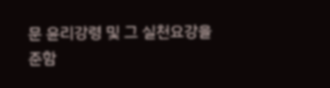문 윤리강령 및 그 실천요강을 준함